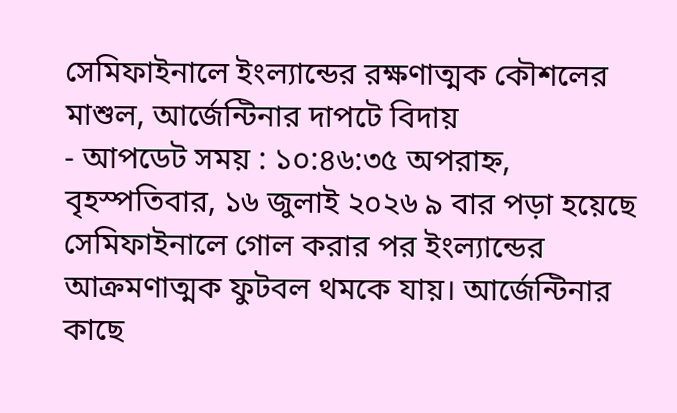সেমিফাইনালে ইংল্যান্ডের রক্ষণাত্মক কৌশলের মাশুল, আর্জেন্টিনার দাপটে বিদায়
- আপডেট সময় : ১০:৪৬:৩৫ অপরাহ্ন, বৃহস্পতিবার, ১৬ জুলাই ২০২৬ ৯ বার পড়া হয়েছে
সেমিফাইনালে গোল করার পর ইংল্যান্ডের আক্রমণাত্মক ফুটবল থমকে যায়। আর্জেন্টিনার কাছে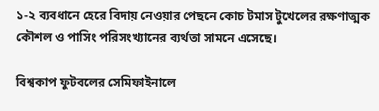১-২ ব্যবধানে হেরে বিদায় নেওয়ার পেছনে কোচ টমাস টুখেলের রক্ষণাত্মক কৌশল ও পাসিং পরিসংখ্যানের ব্যর্থতা সামনে এসেছে।

বিশ্বকাপ ফুটবলের সেমিফাইনালে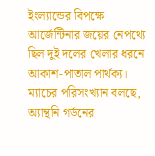ইংল্যান্ডের বিপক্ষে আর্জেন্টিনার জয়ের নেপথ্যে ছিল দুই দলের খেলার ধরনে আকাশ-পাতাল পার্থক্য। ম্যাচের পরিসংখ্যান বলছে, অ্যান্থনি গর্ডনের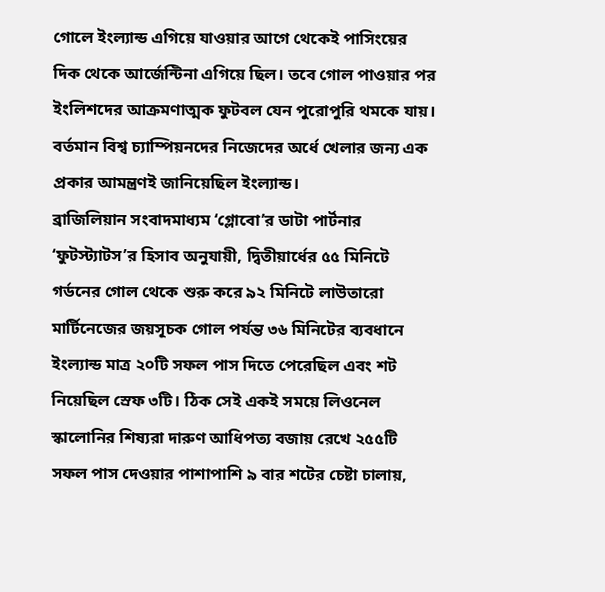গোলে ইংল্যান্ড এগিয়ে যাওয়ার আগে থেকেই পাসিংয়ের দিক থেকে আর্জেন্টিনা এগিয়ে ছিল। তবে গোল পাওয়ার পর ইংলিশদের আক্রমণাত্মক ফুটবল যেন পুরোপুরি থমকে যায়। বর্তমান বিশ্ব চ্যাম্পিয়নদের নিজেদের অর্ধে খেলার জন্য এক প্রকার আমন্ত্রণই জানিয়েছিল ইংল্যান্ড।
ব্রাজিলিয়ান সংবাদমাধ্যম ‘গ্লোবো’র ডাটা পার্টনার ‘ফুটস্ট্যাটস’র হিসাব অনুযায়ী, দ্বিতীয়ার্ধের ৫৫ মিনিটে গর্ডনের গোল থেকে শুরু করে ৯২ মিনিটে লাউতারো মার্টিনেজের জয়সূচক গোল পর্যন্ত ৩৬ মিনিটের ব্যবধানে ইংল্যান্ড মাত্র ২০টি সফল পাস দিতে পেরেছিল এবং শট নিয়েছিল স্রেফ ৩টি। ঠিক সেই একই সময়ে লিওনেল স্কালোনির শিষ্যরা দারুণ আধিপত্য বজায় রেখে ২৫৫টি সফল পাস দেওয়ার পাশাপাশি ৯ বার শটের চেষ্টা চালায়,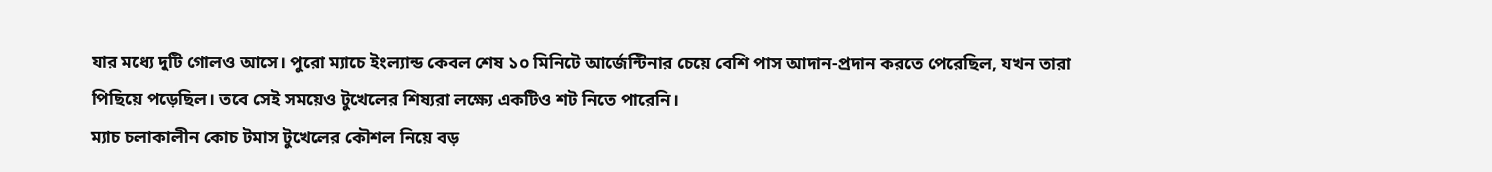যার মধ্যে দুটি গোলও আসে। পুরো ম্যাচে ইংল্যান্ড কেবল শেষ ১০ মিনিটে আর্জেন্টিনার চেয়ে বেশি পাস আদান-প্রদান করতে পেরেছিল, যখন তারা পিছিয়ে পড়েছিল। তবে সেই সময়েও টুখেলের শিষ্যরা লক্ষ্যে একটিও শট নিতে পারেনি।
ম্যাচ চলাকালীন কোচ টমাস টুখেলের কৌশল নিয়ে বড়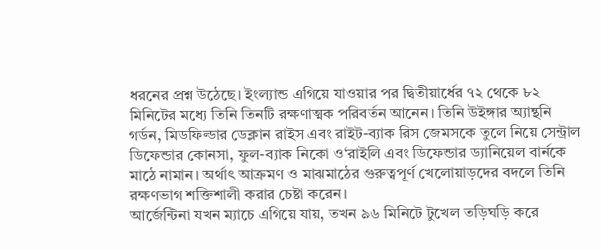ধরনের প্রশ্ন উঠেছে। ইংল্যান্ড এগিয়ে যাওয়ার পর দ্বিতীয়ার্ধের ৭২ থেকে ৮২ মিনিটের মধ্যে তিনি তিনটি রক্ষণাত্মক পরিবর্তন আনেন। তিনি উইঙ্গার অ্যান্থনি গর্ডন, মিডফিল্ডার ডেক্লান রাইস এবং রাইট-ব্যাক রিস জেমসকে তুলে নিয়ে সেন্ট্রাল ডিফেন্ডার কোনসা, ফুল-ব্যাক নিকো ও‘রাইলি এবং ডিফেন্ডার ড্যানিয়েল বার্নকে মাঠে নামান। অর্থাৎ আক্রমণ ও মাঝমাঠের গুরুত্বপূর্ণ খেলোয়াড়দের বদলে তিনি রক্ষণভাগ শক্তিশালী করার চেষ্টা করেন।
আর্জেন্টিনা যখন ম্যাচে এগিয়ে যায়, তখন ৯৬ মিনিটে টুখেল তড়িঘড়ি করে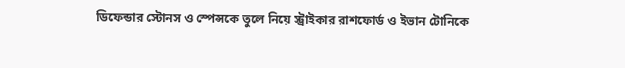ডিফেন্ডার স্টোনস ও স্পেন্সকে তুলে নিয়ে স্ট্রাইকার রাশফোর্ড ও ইভান টোনিকে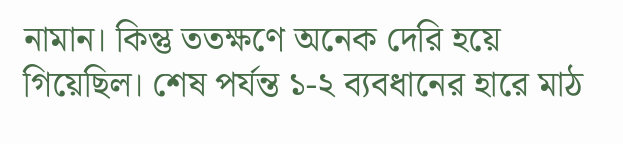নামান। কিন্তু ততক্ষণে অনেক দেরি হয়ে গিয়েছিল। শেষ পর্যন্ত ১-২ ব্যবধানের হারে মাঠ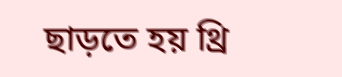ছাড়তে হয় থ্রি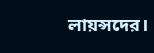লায়ন্সদের।